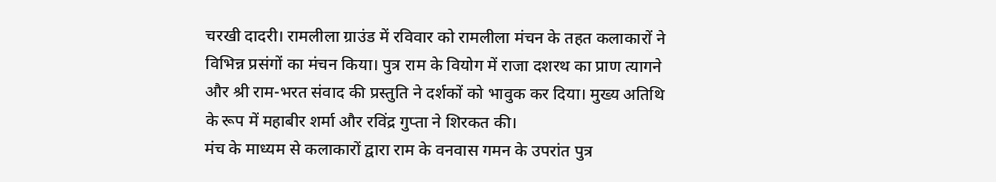चरखी दादरी। रामलीला ग्राउंड में रविवार को रामलीला मंचन के तहत कलाकारों ने विभिन्न प्रसंगों का मंचन किया। पुत्र राम के वियोग में राजा दशरथ का प्राण त्यागने और श्री राम-भरत संवाद की प्रस्तुति ने दर्शकों को भावुक कर दिया। मुख्य अतिथि के रूप में महाबीर शर्मा और रविंद्र गुप्ता ने शिरकत की।
मंच के माध्यम से कलाकारों द्वारा राम के वनवास गमन के उपरांत पुत्र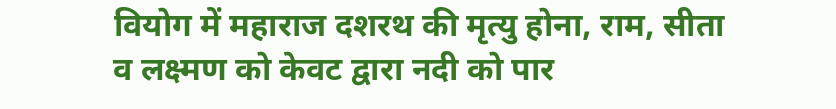वियोग में महाराज दशरथ की मृत्यु होना, राम, सीता व लक्ष्मण को केवट द्वारा नदी को पार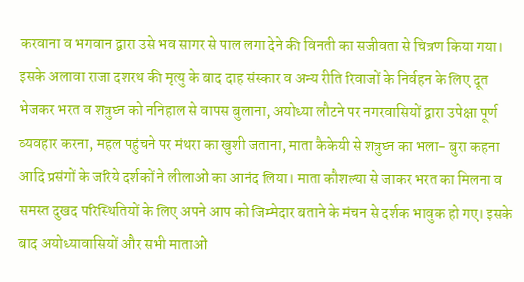करवाना व भगवान द्वारा उसे भव सागर से पाल लगा देने की विनती का सजीवता से चित्रण किया गया। इसके अलावा राजा दशरथ की मृत्यु के बाद दाह संस्कार व अन्य रीति रिवाजों के निर्वहन के लिए दूत भेजकर भरत व शत्रुघ्न को ननिहाल से वापस बुलाना, अयोध्या लौटने पर नगरवासियों द्वारा उपेक्षा पूर्ण व्यवहार करना, महल पहुंचने पर मंथरा का खुशी जताना, माता कैकेयी से शत्रुघ्न का भला- बुरा कहना आदि प्रसंगों के जरिये दर्शकों ने लीलाओं का आनंद लिया। माता कौशल्या से जाकर भरत का मिलना व समस्त दुखद परिस्थितियों के लिए अपने आप को जिम्मेदार बताने के मंचन से दर्शक भावुक हो गए। इसके बाद अयोध्यावासियों और सभी माताओं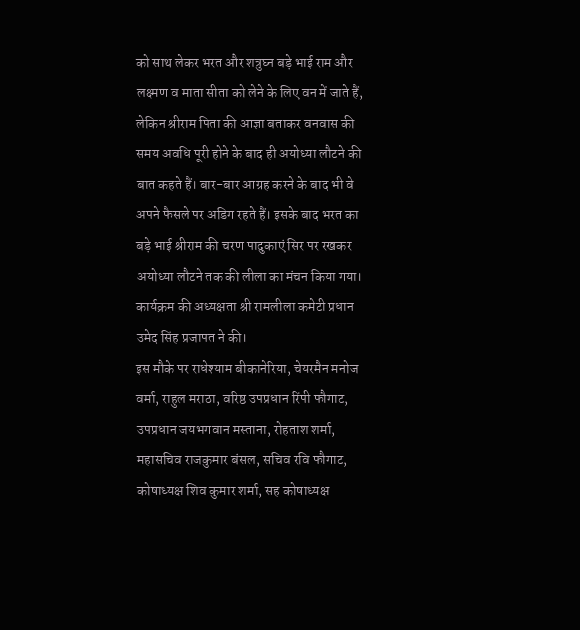को साथ लेकर भरत और शत्रुघ्न बड़े भाई राम और लक्ष्मण व माता सीता को लेने के लिए वन में जाते हैं, लेकिन श्रीराम पिता की आज्ञा बताकर वनवास की समय अवधि पूरी होने के बाद ही अयोध्या लौटने की बात कहते हैं। बार-बार आग्रह करने के बाद भी वे अपने फैसले पर अडिग रहते हैं। इसके बाद भरत का बड़े भाई श्रीराम की चरण पादुकाएं सिर पर रखकर अयोध्या लौटने तक की लीला का मंचन किया गया। कार्यक्रम की अध्यक्षता श्री रामलीला कमेटी प्रधान उमेद सिंह प्रजापत ने की।
इस मौके पर राधेश्याम बीकानेरिया, चेयरमैन मनोज वर्मा, राहुल मराठा, वरिष्ठ उपप्रधान रिंपी फौगाट, उपप्रधान जयभगवान मस्ताना, रोहताश शर्मा, महासचिव राजकुमार बंसल, सचिव रवि फौगाट, कोषाध्यक्ष शिव कुमार शर्मा, सह कोषाध्यक्ष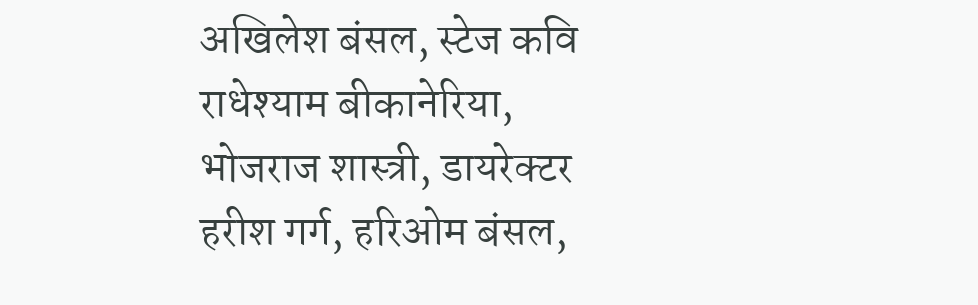अखिलेश बंसल, स्टेज कवि राधेश्याम बीकानेरिया, भोजराज शास्त्री, डायरेक्टर हरीश गर्ग, हरिओम बंसल,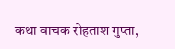कथा वाचक रोहताश गुप्ता,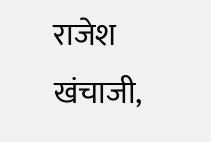राजेश खंचाजी,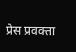प्रेस प्रवक्ता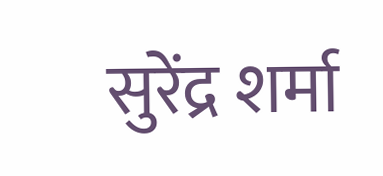सुरेंद्र शर्मा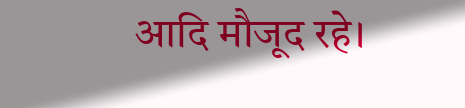आदि मौजूद रहे।